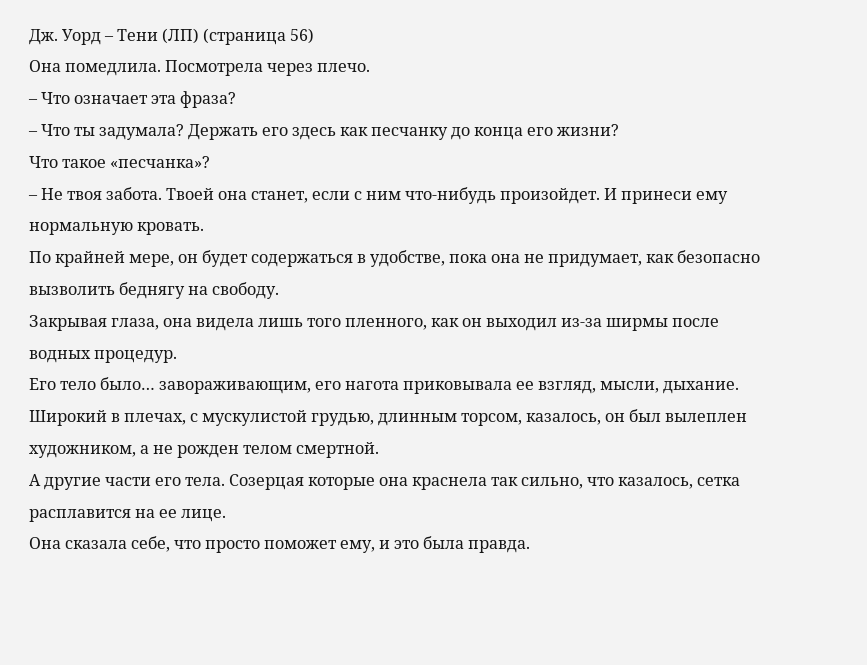Дж. Уорд – Тени (ЛП) (страница 56)
Она помедлила. Посмотрела через плечо.
– Что означает эта фраза?
– Что ты задумала? Держать его здесь как песчанку до конца его жизни?
Что такое «песчанка»?
– Не твоя забота. Твоей она станет, если с ним что-нибудь произойдет. И принеси ему нормальную кровать.
По крайней мере, он будет содержаться в удобстве, пока она не придумает, как безопасно вызволить беднягу на свободу.
Закрывая глаза, она видела лишь того пленного, как он выходил из-за ширмы после водных процедур.
Его тело было… завораживающим, его нагота приковывала ее взгляд, мысли, дыхание. Широкий в плечах, с мускулистой грудью, длинным торсом, казалось, он был вылеплен художником, а не рожден телом смертной.
А другие части его тела. Созерцая которые она краснела так сильно, что казалось, сетка расплавится на ее лице.
Она сказала себе, что просто поможет ему, и это была правда.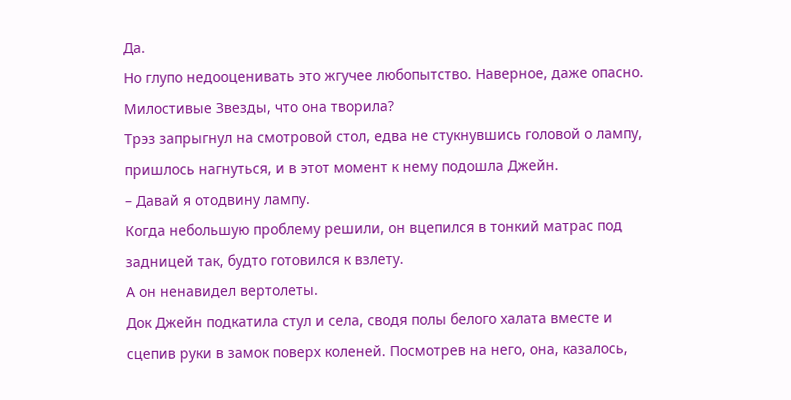Да.
Но глупо недооценивать это жгучее любопытство. Наверное, даже опасно.
Милостивые Звезды, что она творила?
Трэз запрыгнул на смотровой стол, едва не стукнувшись головой о лампу, пришлось нагнуться, и в этот момент к нему подошла Джейн.
– Давай я отодвину лампу.
Когда небольшую проблему решили, он вцепился в тонкий матрас под задницей так, будто готовился к взлету.
А он ненавидел вертолеты.
Док Джейн подкатила стул и села, сводя полы белого халата вместе и сцепив руки в замок поверх коленей. Посмотрев на него, она, казалось,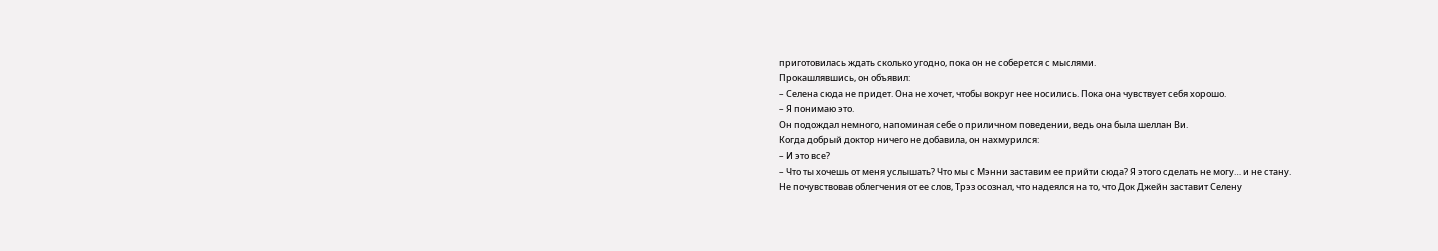приготовилась ждать сколько угодно, пока он не соберется с мыслями.
Прокашлявшись, он объявил:
– Селена сюда не придет. Она не хочет, чтобы вокруг нее носились. Пока она чувствует себя хорошо.
– Я понимаю это.
Он подождал немного, напоминая себе о приличном поведении, ведь она была шеллан Ви.
Когда добрый доктор ничего не добавила, он нахмурился:
– И это все?
– Что ты хочешь от меня услышать? Что мы с Мэнни заставим ее прийти сюда? Я этого сделать не могу… и не стану.
Не почувствовав облегчения от ее слов, Трэз осознал, что надеялся на то, что Док Джейн заставит Селену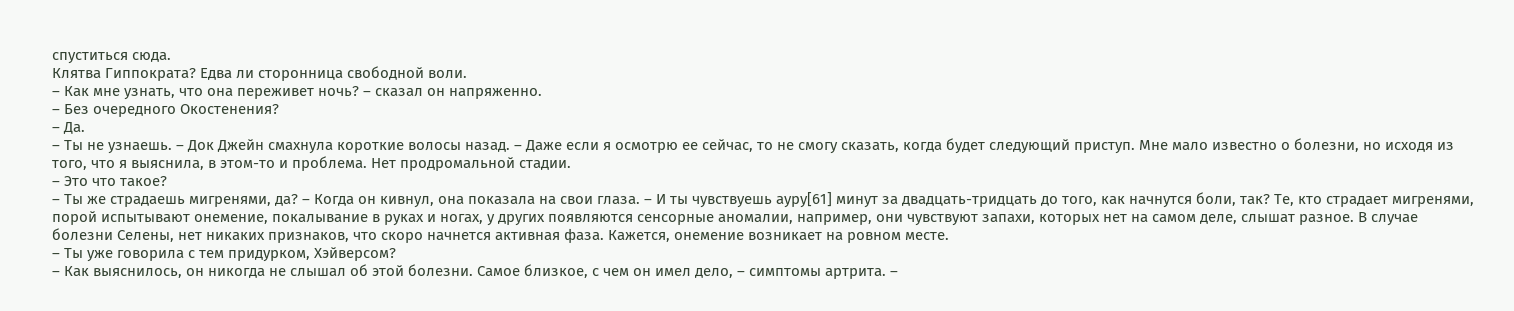спуститься сюда.
Клятва Гиппократа? Едва ли сторонница свободной воли.
– Как мне узнать, что она переживет ночь? – сказал он напряженно.
– Без очередного Окостенения?
– Да.
– Ты не узнаешь. – Док Джейн смахнула короткие волосы назад. – Даже если я осмотрю ее сейчас, то не смогу сказать, когда будет следующий приступ. Мне мало известно о болезни, но исходя из того, что я выяснила, в этом-то и проблема. Нет продромальной стадии.
– Это что такое?
– Ты же страдаешь мигренями, да? – Когда он кивнул, она показала на свои глаза. – И ты чувствуешь ауру[61] минут за двадцать-тридцать до того, как начнутся боли, так? Те, кто страдает мигренями, порой испытывают онемение, покалывание в руках и ногах, у других появляются сенсорные аномалии, например, они чувствуют запахи, которых нет на самом деле, слышат разное. В случае болезни Селены, нет никаких признаков, что скоро начнется активная фаза. Кажется, онемение возникает на ровном месте.
– Ты уже говорила с тем придурком, Хэйверсом?
– Как выяснилось, он никогда не слышал об этой болезни. Самое близкое, с чем он имел дело, – симптомы артрита. –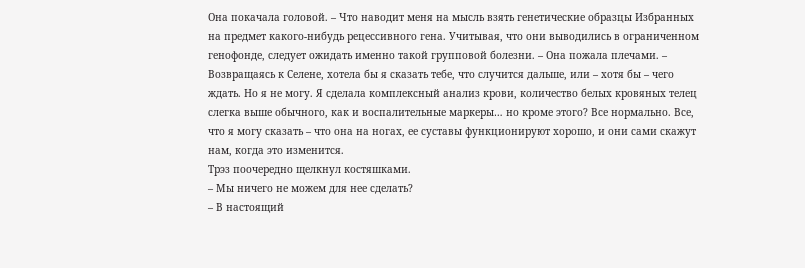Она покачала головой. – Что наводит меня на мысль взять генетические образцы Избранных на предмет какого-нибудь рецессивного гена. Учитывая, что они выводились в ограниченном генофонде, следует ожидать именно такой групповой болезни. – Она пожала плечами. – Возвращаясь к Селене, хотела бы я сказать тебе, что случится дальше, или – хотя бы – чего ждать. Но я не могу. Я сделала комплексный анализ крови, количество белых кровяных телец слегка выше обычного, как и воспалительные маркеры… но кроме этого? Все нормально. Все, что я могу сказать – что она на ногах, ее суставы функционируют хорошо, и они сами скажут нам, когда это изменится.
Трэз поочередно щелкнул костяшками.
– Мы ничего не можем для нее сделать?
– В настоящий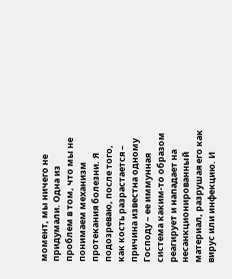момент, мы ничего не придумали. Одна из проблем в том, что мы не понимаем механизм протекания болезни. Я подозреваю, после того, как кость разрастается – причина известна одному Господу – ее иммунная система каким-то образом реагирует и нападает на несанкционированный материал, разрушая его как вирус или инфекцию. И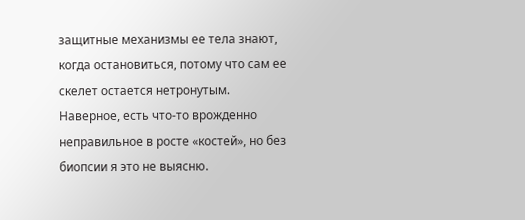защитные механизмы ее тела знают, когда остановиться, потому что сам ее скелет остается нетронутым. Наверное, есть что-то врожденно неправильное в росте «костей», но без биопсии я это не выясню.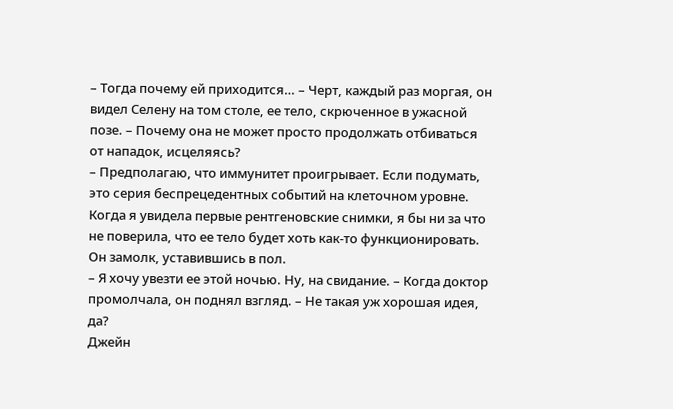– Тогда почему ей приходится… – Черт, каждый раз моргая, он видел Селену на том столе, ее тело, скрюченное в ужасной позе. – Почему она не может просто продолжать отбиваться от нападок, исцеляясь?
– Предполагаю, что иммунитет проигрывает. Если подумать, это серия беспрецедентных событий на клеточном уровне. Когда я увидела первые рентгеновские снимки, я бы ни за что не поверила, что ее тело будет хоть как-то функционировать.
Он замолк, уставившись в пол.
– Я хочу увезти ее этой ночью. Ну, на свидание. – Когда доктор промолчала, он поднял взгляд. – Не такая уж хорошая идея, да?
Джейн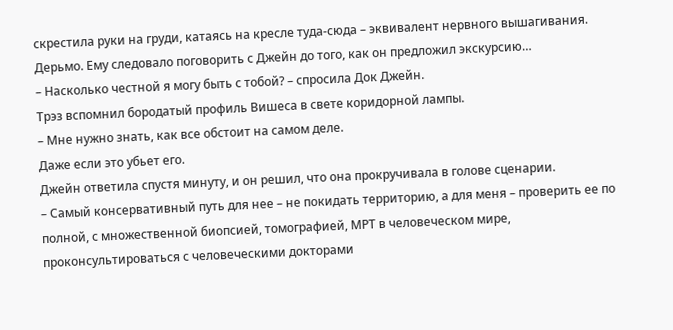скрестила руки на груди, катаясь на кресле туда-сюда – эквивалент нервного вышагивания.
Дерьмо. Ему следовало поговорить с Джейн до того, как он предложил экскурсию…
– Насколько честной я могу быть с тобой? – спросила Док Джейн.
Трэз вспомнил бородатый профиль Вишеса в свете коридорной лампы.
– Мне нужно знать, как все обстоит на самом деле.
Даже если это убьет его.
Джейн ответила спустя минуту, и он решил, что она прокручивала в голове сценарии.
– Самый консервативный путь для нее – не покидать территорию, а для меня – проверить ее по полной, с множественной биопсией, томографией, МРТ в человеческом мире, проконсультироваться с человеческими докторами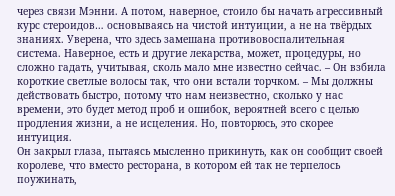через связи Мэнни. А потом, наверное, стоило бы начать агрессивный курс стероидов… основываясь на чистой интуиции, а не на твёрдых знаниях. Уверена, что здесь замешана противовоспалительная система. Наверное, есть и другие лекарства, может, процедуры, но сложно гадать, учитывая, сколь мало мне известно сейчас. – Он взбила короткие светлые волосы так, что они встали торчком. – Мы должны действовать быстро, потому что нам неизвестно, сколько у нас времени, это будет метод проб и ошибок, вероятней всего с целью продления жизни, а не исцеления. Но, повторюсь, это скорее интуиция.
Он закрыл глаза, пытаясь мысленно прикинуть, как он сообщит своей королеве, что вместо ресторана, в котором ей так не терпелось поужинать,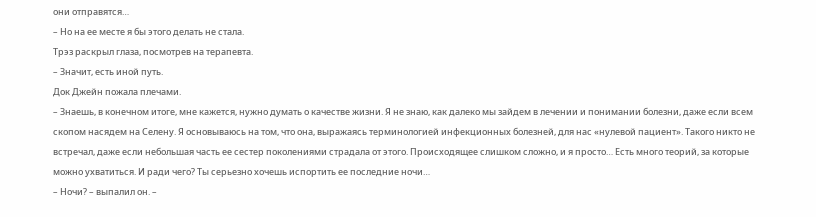они отправятся…
– Но на ее месте я бы этого делать не стала.
Трэз раскрыл глаза, посмотрев на терапевта.
– Значит, есть иной путь.
Док Джейн пожала плечами.
– Знаешь, в конечном итоге, мне кажется, нужно думать о качестве жизни. Я не знаю, как далеко мы зайдем в лечении и понимании болезни, даже если всем скопом насядем на Селену. Я основываюсь на том, что она, выражаясь терминологией инфекционных болезней, для нас «нулевой пациент». Такого никто не встречал, даже если небольшая часть ее сестер поколениями страдала от этого. Происходящее слишком сложно, и я просто… Есть много теорий, за которые можно ухватиться. И ради чего? Ты серьезно хочешь испортить ее последние ночи…
– Ночи? – выпалил он. –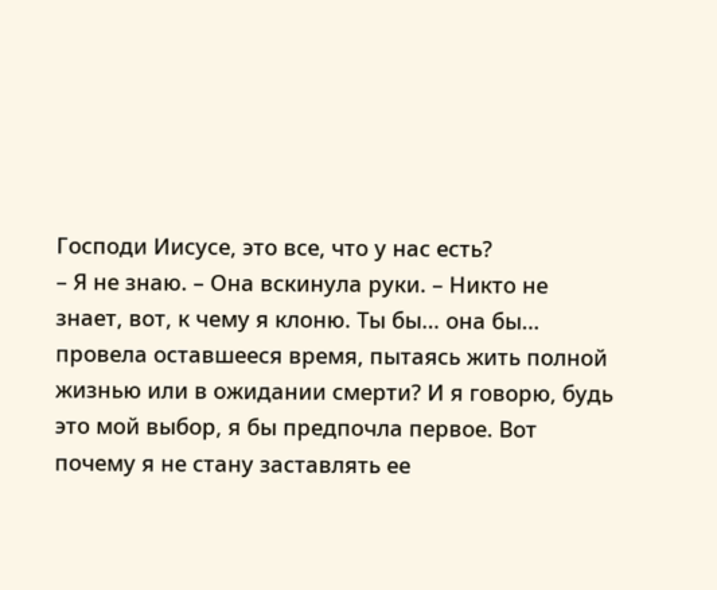Господи Иисусе, это все, что у нас есть?
– Я не знаю. – Она вскинула руки. – Никто не знает, вот, к чему я клоню. Ты бы… она бы… провела оставшееся время, пытаясь жить полной жизнью или в ожидании смерти? И я говорю, будь это мой выбор, я бы предпочла первое. Вот почему я не стану заставлять ее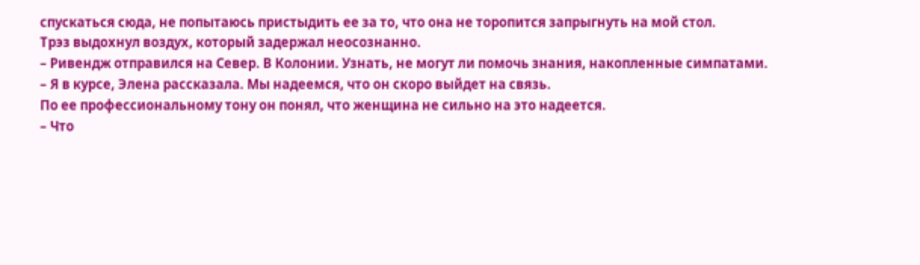спускаться сюда, не попытаюсь пристыдить ее за то, что она не торопится запрыгнуть на мой стол.
Трэз выдохнул воздух, который задержал неосознанно.
– Ривендж отправился на Север. В Колонии. Узнать, не могут ли помочь знания, накопленные симпатами.
– Я в курсе, Элена рассказала. Мы надеемся, что он скоро выйдет на связь.
По ее профессиональному тону он понял, что женщина не сильно на это надеется.
– Что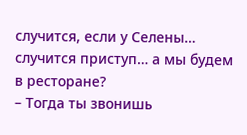случится, если у Селены… случится приступ… а мы будем в ресторане?
– Тогда ты звонишь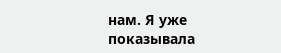нам. Я уже показывала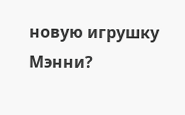новую игрушку Мэнни?